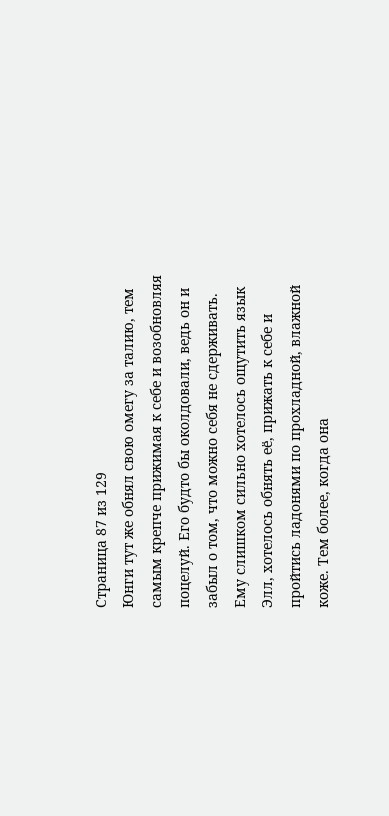Страница 87 из 129
Юнги тут же обнял свою омегу за талию, тем самым крепче прижимая к себе и возобновляя поцелуй. Его будто бы околдовали, ведь он и забыл о том, что можно себя не сдерживать. Ему слишком сильно хотелось ощутить язык Элл, хотелось обнять её, прижать к себе и пройтись ладонями по прохладной, влажной коже. Тем более, когда она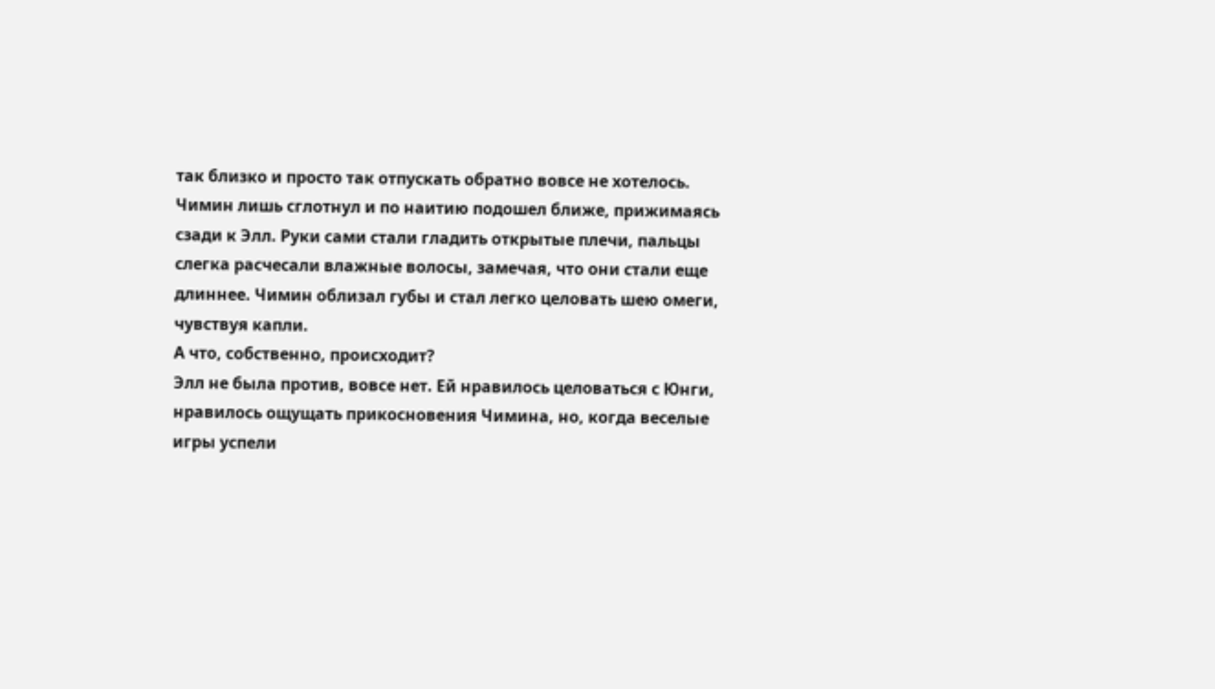так близко и просто так отпускать обратно вовсе не хотелось.
Чимин лишь сглотнул и по наитию подошел ближе, прижимаясь сзади к Элл. Руки сами стали гладить открытые плечи, пальцы слегка расчесали влажные волосы, замечая, что они стали еще длиннее. Чимин облизал губы и стал легко целовать шею омеги, чувствуя капли.
А что, собственно, происходит?
Элл не была против, вовсе нет. Ей нравилось целоваться с Юнги, нравилось ощущать прикосновения Чимина, но, когда веселые игры успели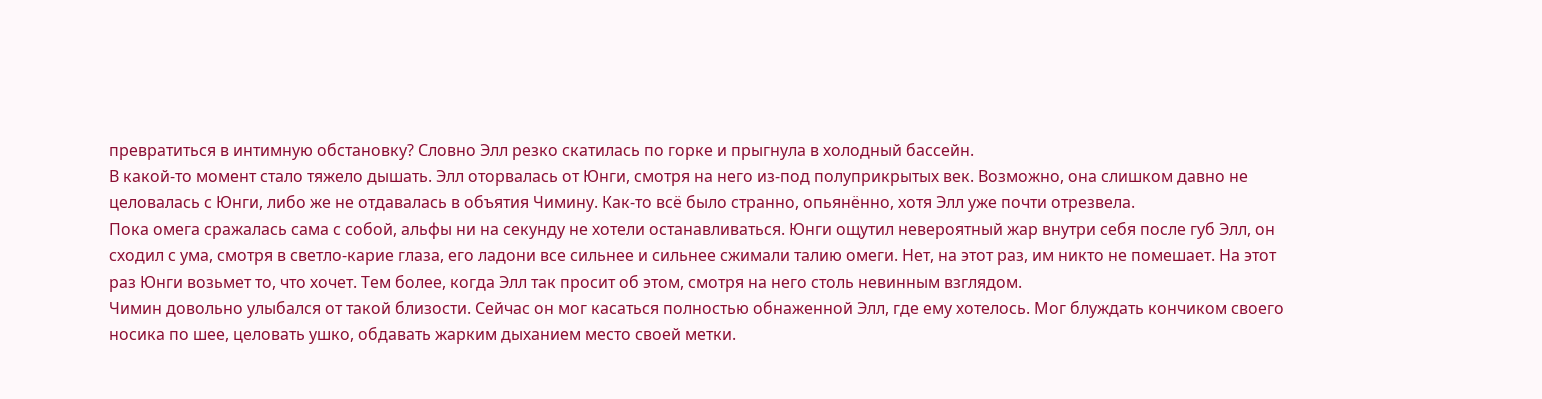превратиться в интимную обстановку? Словно Элл резко скатилась по горке и прыгнула в холодный бассейн.
В какой-то момент стало тяжело дышать. Элл оторвалась от Юнги, смотря на него из-под полуприкрытых век. Возможно, она слишком давно не целовалась с Юнги, либо же не отдавалась в объятия Чимину. Как-то всё было странно, опьянённо, хотя Элл уже почти отрезвела.
Пока омега сражалась сама с собой, альфы ни на секунду не хотели останавливаться. Юнги ощутил невероятный жар внутри себя после губ Элл, он сходил с ума, смотря в светло-карие глаза, его ладони все сильнее и сильнее сжимали талию омеги. Нет, на этот раз, им никто не помешает. На этот раз Юнги возьмет то, что хочет. Тем более, когда Элл так просит об этом, смотря на него столь невинным взглядом.
Чимин довольно улыбался от такой близости. Сейчас он мог касаться полностью обнаженной Элл, где ему хотелось. Мог блуждать кончиком своего носика по шее, целовать ушко, обдавать жарким дыханием место своей метки.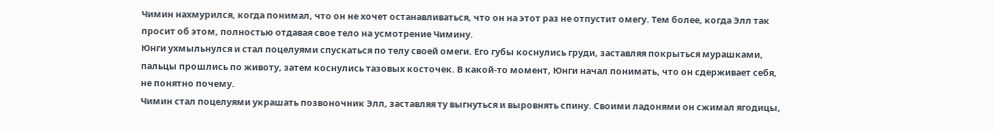Чимин нахмурился, когда понимал, что он не хочет останавливаться, что он на этот раз не отпустит омегу. Тем более, когда Элл так просит об этом, полностью отдавая свое тело на усмотрение Чимину.
Юнги ухмыльнулся и стал поцелуями спускаться по телу своей омеги. Его губы коснулись груди, заставляя покрыться мурашками, пальцы прошлись по животу, затем коснулись тазовых косточек. В какой-то момент, Юнги начал понимать, что он сдерживает себя, не понятно почему.
Чимин стал поцелуями украшать позвоночник Элл, заставляя ту выгнуться и выровнять спину. Своими ладонями он сжимал ягодицы,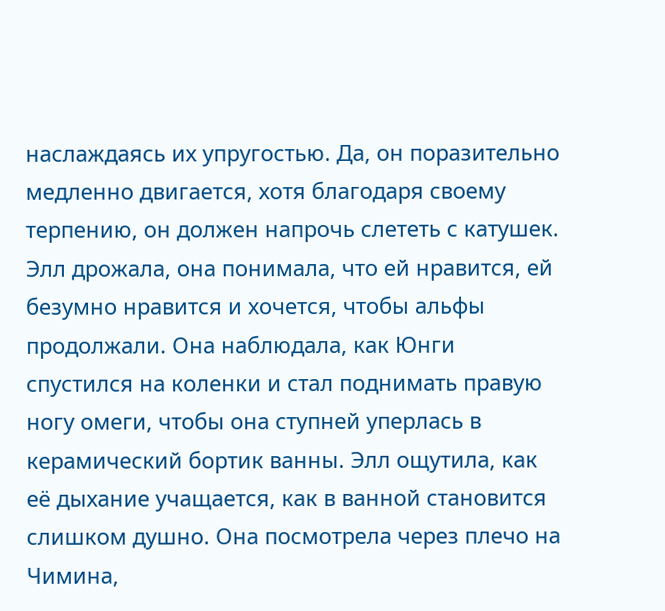наслаждаясь их упругостью. Да, он поразительно медленно двигается, хотя благодаря своему терпению, он должен напрочь слететь с катушек.
Элл дрожала, она понимала, что ей нравится, ей безумно нравится и хочется, чтобы альфы продолжали. Она наблюдала, как Юнги спустился на коленки и стал поднимать правую ногу омеги, чтобы она ступней уперлась в керамический бортик ванны. Элл ощутила, как её дыхание учащается, как в ванной становится слишком душно. Она посмотрела через плечо на Чимина,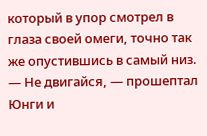который в упор смотрел в глаза своей омеги, точно так же опустившись в самый низ.
— Не двигайся, — прошептал Юнги и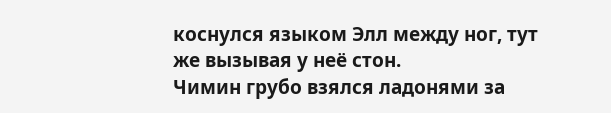коснулся языком Элл между ног, тут же вызывая у неё стон.
Чимин грубо взялся ладонями за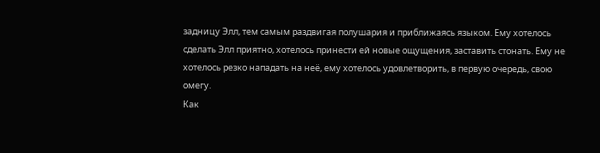задницу Элл, тем самым раздвигая полушария и приближаясь языком. Ему хотелось сделать Элл приятно, хотелось принести ей новые ощущения, заставить стонать. Ему не хотелось резко нападать на неё, ему хотелось удовлетворить, в первую очередь, свою омегу.
Как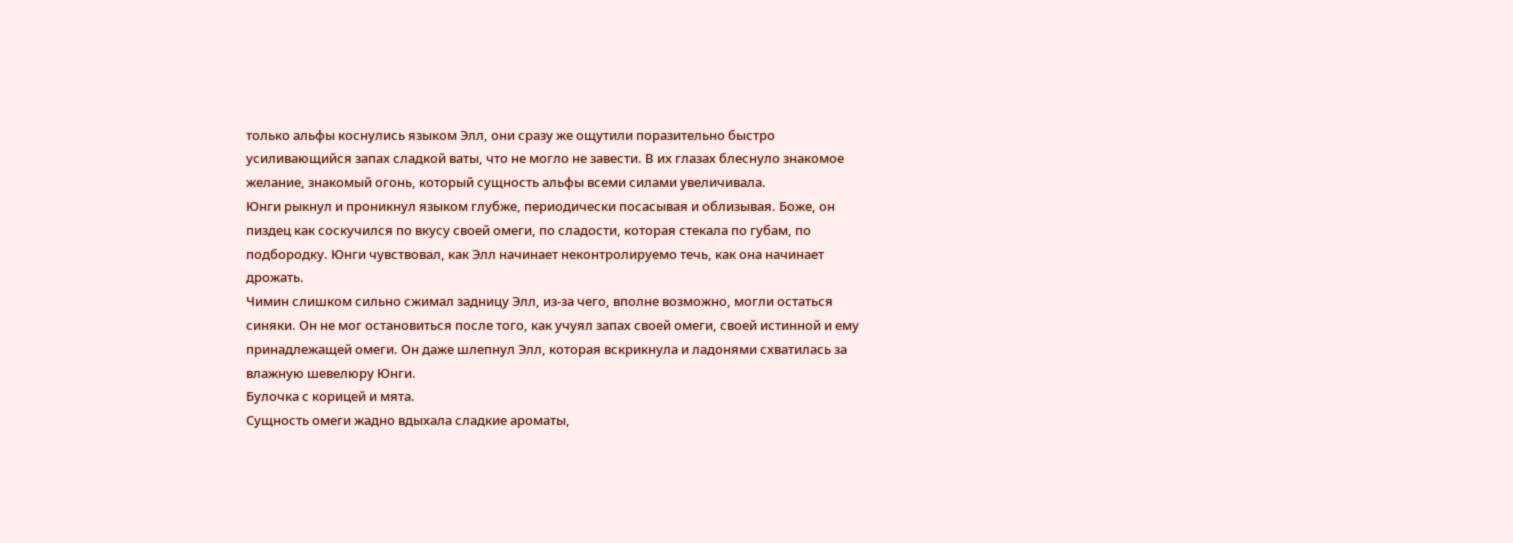только альфы коснулись языком Элл, они сразу же ощутили поразительно быстро усиливающийся запах сладкой ваты, что не могло не завести. В их глазах блеснуло знакомое желание, знакомый огонь, который сущность альфы всеми силами увеличивала.
Юнги рыкнул и проникнул языком глубже, периодически посасывая и облизывая. Боже, он пиздец как соскучился по вкусу своей омеги, по сладости, которая стекала по губам, по подбородку. Юнги чувствовал, как Элл начинает неконтролируемо течь, как она начинает дрожать.
Чимин слишком сильно сжимал задницу Элл, из-за чего, вполне возможно, могли остаться синяки. Он не мог остановиться после того, как учуял запах своей омеги, своей истинной и ему принадлежащей омеги. Он даже шлепнул Элл, которая вскрикнула и ладонями схватилась за влажную шевелюру Юнги.
Булочка с корицей и мята.
Сущность омеги жадно вдыхала сладкие ароматы,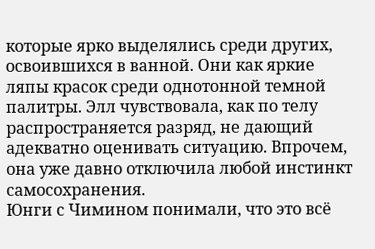которые ярко выделялись среди других, освоившихся в ванной. Они как яркие ляпы красок среди однотонной темной палитры. Элл чувствовала, как по телу распространяется разряд, не дающий адекватно оценивать ситуацию. Впрочем, она уже давно отключила любой инстинкт самосохранения.
Юнги с Чимином понимали, что это всё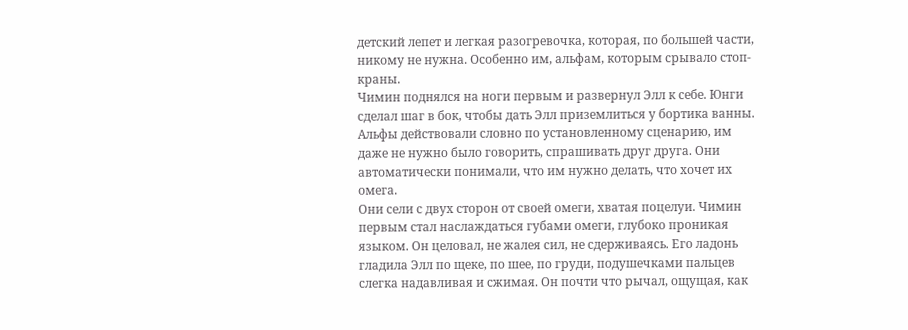детский лепет и легкая разогревочка, которая, по большей части, никому не нужна. Особенно им, альфам, которым срывало стоп-краны.
Чимин поднялся на ноги первым и развернул Элл к себе. Юнги сделал шаг в бок, чтобы дать Элл приземлиться у бортика ванны. Альфы действовали словно по установленному сценарию, им даже не нужно было говорить, спрашивать друг друга. Они автоматически понимали, что им нужно делать, что хочет их омега.
Они сели с двух сторон от своей омеги, хватая поцелуи. Чимин первым стал наслаждаться губами омеги, глубоко проникая языком. Он целовал, не жалея сил, не сдерживаясь. Его ладонь гладила Элл по щеке, по шее, по груди, подушечками пальцев слегка надавливая и сжимая. Он почти что рычал, ощущая, как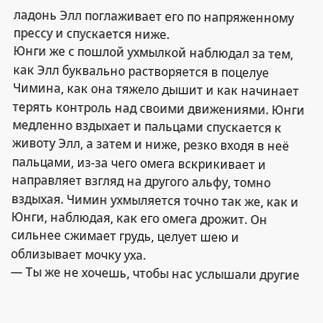ладонь Элл поглаживает его по напряженному прессу и спускается ниже.
Юнги же с пошлой ухмылкой наблюдал за тем, как Элл буквально растворяется в поцелуе Чимина, как она тяжело дышит и как начинает терять контроль над своими движениями. Юнги медленно вздыхает и пальцами спускается к животу Элл, а затем и ниже, резко входя в неё пальцами, из-за чего омега вскрикивает и направляет взгляд на другого альфу, томно вздыхая. Чимин ухмыляется точно так же, как и Юнги, наблюдая, как его омега дрожит. Он сильнее сжимает грудь, целует шею и облизывает мочку уха.
— Ты же не хочешь, чтобы нас услышали другие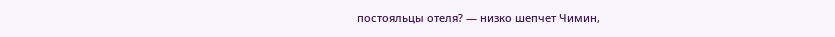постояльцы отеля? — низко шепчет Чимин,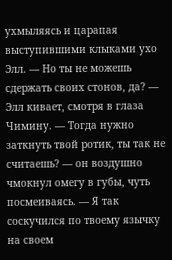ухмыляясь и царапая выступившими клыками ухо Элл. — Но ты не можешь сдержать своих стонов, да? — Элл кивает, смотря в глаза Чимину. — Тогда нужно заткнуть твой ротик, ты так не считаешь? — он воздушно чмокнул омегу в губы, чуть посмеиваясь. — Я так соскучился по твоему язычку на своем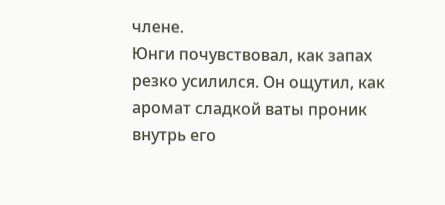члене.
Юнги почувствовал, как запах резко усилился. Он ощутил, как аромат сладкой ваты проник внутрь его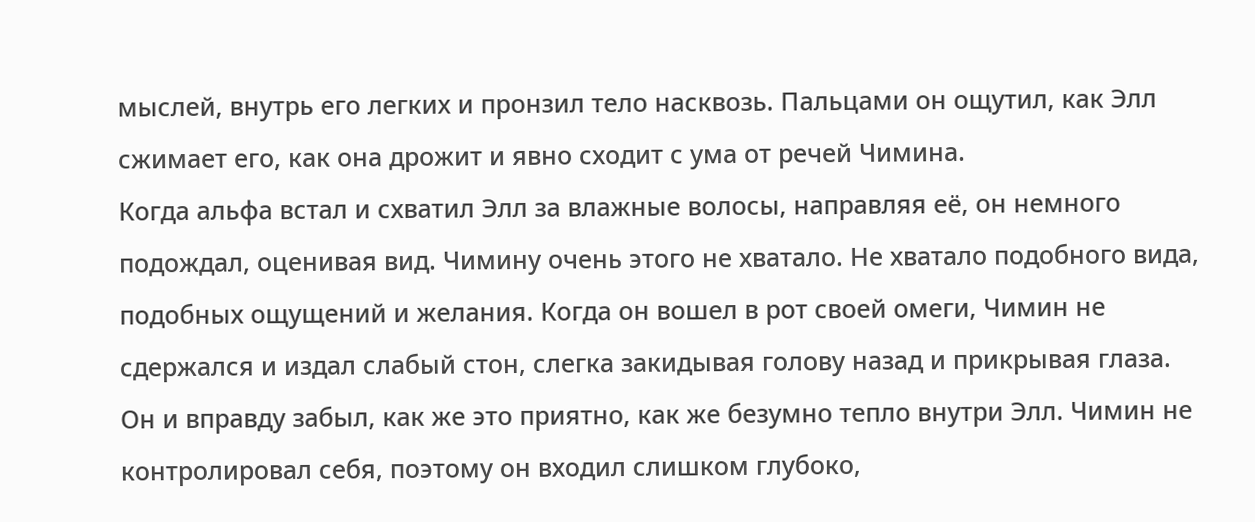мыслей, внутрь его легких и пронзил тело насквозь. Пальцами он ощутил, как Элл сжимает его, как она дрожит и явно сходит с ума от речей Чимина.
Когда альфа встал и схватил Элл за влажные волосы, направляя её, он немного подождал, оценивая вид. Чимину очень этого не хватало. Не хватало подобного вида, подобных ощущений и желания. Когда он вошел в рот своей омеги, Чимин не сдержался и издал слабый стон, слегка закидывая голову назад и прикрывая глаза. Он и вправду забыл, как же это приятно, как же безумно тепло внутри Элл. Чимин не контролировал себя, поэтому он входил слишком глубоко,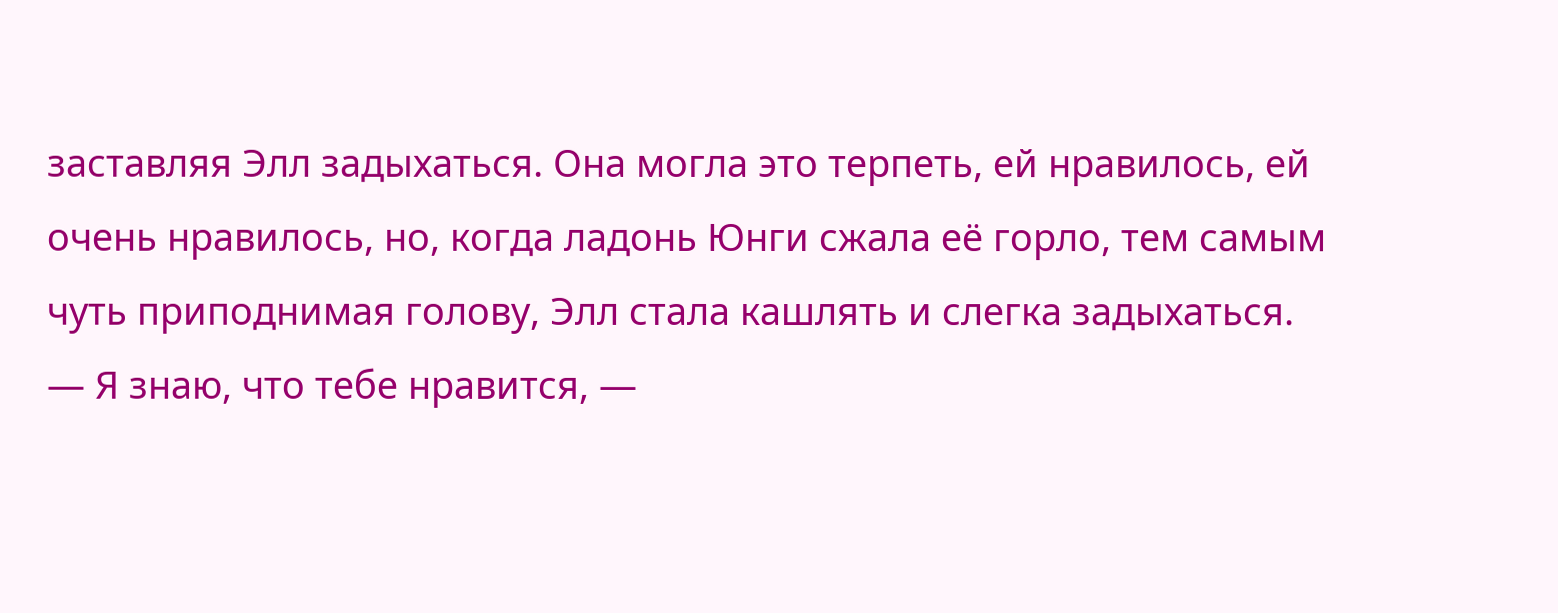заставляя Элл задыхаться. Она могла это терпеть, ей нравилось, ей очень нравилось, но, когда ладонь Юнги сжала её горло, тем самым чуть приподнимая голову, Элл стала кашлять и слегка задыхаться.
— Я знаю, что тебе нравится, —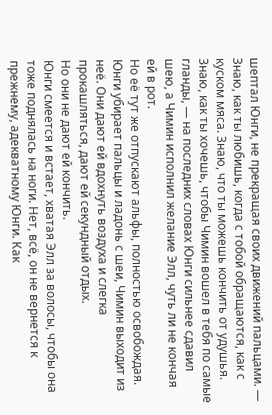шептал Юнги, не прекращая своих движений пальцами. — Знаю, как ты любишь, когда с тобой обращаются, как с куском мяса. Знаю, что ты можешь кончить от удушья. Знаю, как ты хочешь, чтобы Чимин вошел в тебя по самые гланды, — на последних словах Юнги сильнее сдавил шею, а Чимин исполнил желание Элл, чуть ли не кончая ей в рот.
Но её тут же отпускают альфы, полностью освобождая. Юнги убирает пальцы и ладонь с шеи, Чимин выходит из неё. Они дают ей вдохнуть воздуха и слегка прокашляться, дают ей секундный отдых.
Но они не дают ей кончить.
Юнги смеется и встает, хватая Элл за волосы, чтобы она тоже поднялась на ноги. Нет, всё, он не вернется к прежнему, адекватному Юнги. Как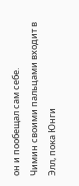он и пообещал сам себе.
Чимин своими пальцами входит в Элл, пока Юнги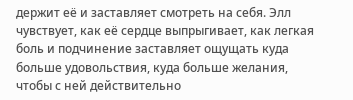держит её и заставляет смотреть на себя. Элл чувствует, как её сердце выпрыгивает, как легкая боль и подчинение заставляет ощущать куда больше удовольствия, куда больше желания, чтобы с ней действительно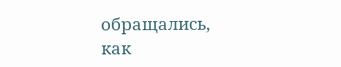обращались, как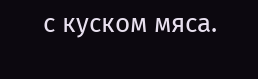с куском мяса.